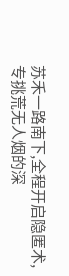苏禾一路南下,全程开启隐匿术,专挑荒无人烟的深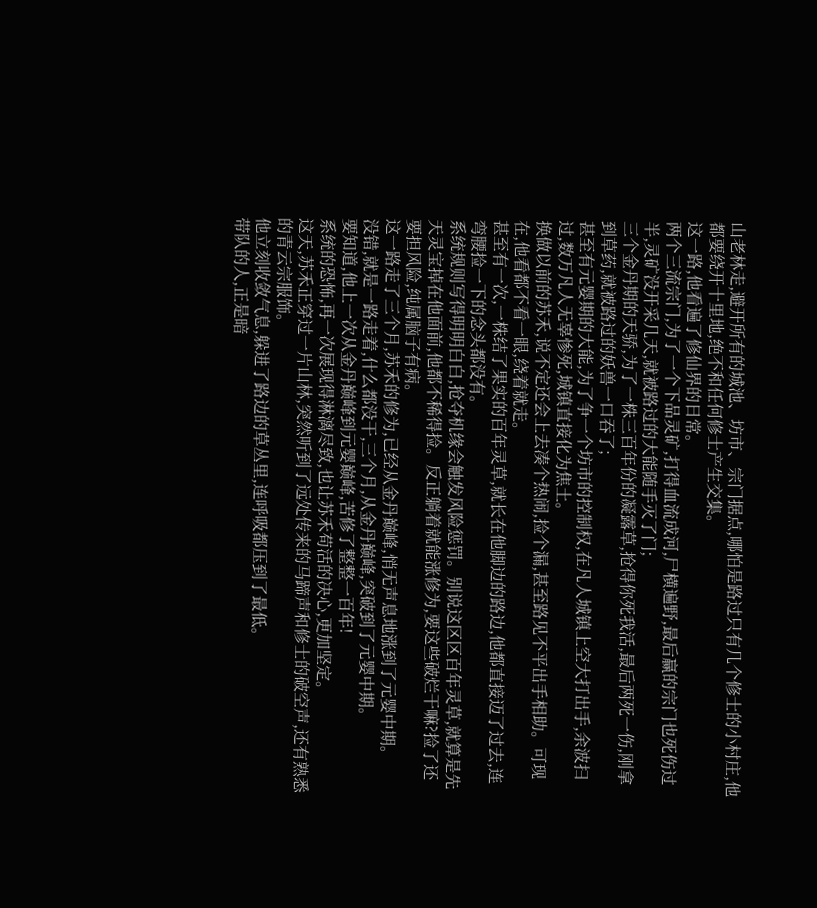山老林走,避开所有的城池、坊市、宗门据点,哪怕是路过只有几个修士的小村庄,他都要绕开十里地,绝不和任何修士产生交集。
这一路,他看遍了修仙界的日常。
两个三流宗门,为了一个下品灵矿,打得血流成河,尸横遍野,最后赢的宗门也死伤过半,灵矿没开采几天,就被路过的大能随手灭了门;
三个金丹期的天骄,为了一株三百年份的凝露草,抢得你死我活,最后两死一伤,刚拿到草药,就被路过的妖兽一口吞了;
甚至有元婴期的大能,为了争一个坊市的控制权,在凡人城镇上空大打出手,余波扫过,数万凡人无辜惨死,城镇直接化为焦土。
换做以前的苏禾,说不定还会上去凑个热闹,捡个漏,甚至路见不平出手相助。可现在,他看都不看一眼,绕着就走。
甚至有一次,一株结了果实的百年灵草,就长在他脚边的路边,他都直接迈了过去,连弯腰捡一下的念头都没有。
系统规则写得明明白白,抢夺机缘会触发风险惩罚。别说这区区百年灵草,就算是先天灵宝掉在他面前,他都不稀得捡。反正躺着就能涨修为,要这些破烂干嘛?捡了还要担风险,纯属脑子有病。
这一路走了三个月,苏禾的修为,已经从金丹巅峰,悄无声息地涨到了元婴中期。
没错,就是一路走着,什么都没干,三个月,从金丹巅峰,突破到了元婴中期。
要知道,他上一次从金丹巅峰到元婴巅峰,苦修了整整一百年!
系统的恐怖,再一次展现得淋漓尽致,也让苏禾苟活的决心,更加坚定。
这天,苏禾正穿过一片山林,突然听到了远处传来的马蹄声和修士的破空声,还有熟悉的青云宗服饰。
他立刻收敛气息,躲进了路边的草丛里,连呼吸都压到了最低。
带队的人,正是暗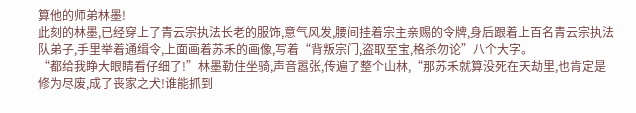算他的师弟林墨!
此刻的林墨,已经穿上了青云宗执法长老的服饰,意气风发,腰间挂着宗主亲赐的令牌,身后跟着上百名青云宗执法队弟子,手里举着通缉令,上面画着苏禾的画像,写着“背叛宗门,盗取至宝,格杀勿论”八个大字。
“都给我睁大眼睛看仔细了!”林墨勒住坐骑,声音嚣张,传遍了整个山林,“那苏禾就算没死在天劫里,也肯定是修为尽废,成了丧家之犬!谁能抓到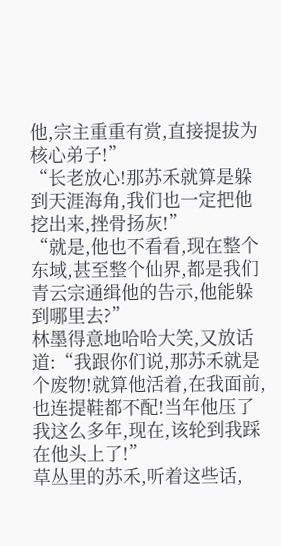他,宗主重重有赏,直接提拔为核心弟子!”
“长老放心!那苏禾就算是躲到天涯海角,我们也一定把他挖出来,挫骨扬灰!”
“就是,他也不看看,现在整个东域,甚至整个仙界,都是我们青云宗通缉他的告示,他能躲到哪里去?”
林墨得意地哈哈大笑,又放话道:“我跟你们说,那苏禾就是个废物!就算他活着,在我面前,也连提鞋都不配!当年他压了我这么多年,现在,该轮到我踩在他头上了!”
草丛里的苏禾,听着这些话,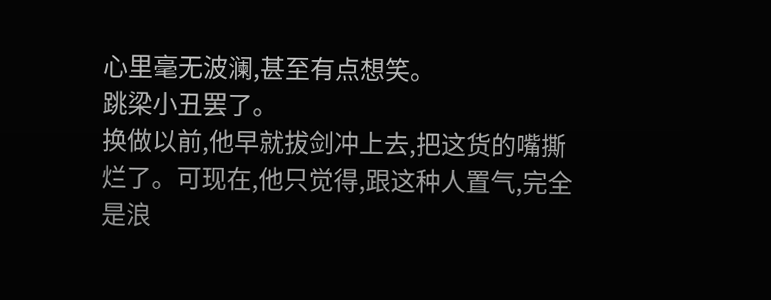心里毫无波澜,甚至有点想笑。
跳梁小丑罢了。
换做以前,他早就拔剑冲上去,把这货的嘴撕烂了。可现在,他只觉得,跟这种人置气,完全是浪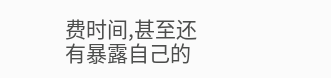费时间,甚至还有暴露自己的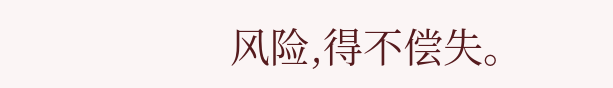风险,得不偿失。